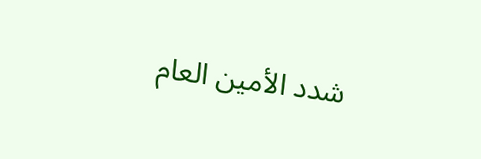شدد الأمين العام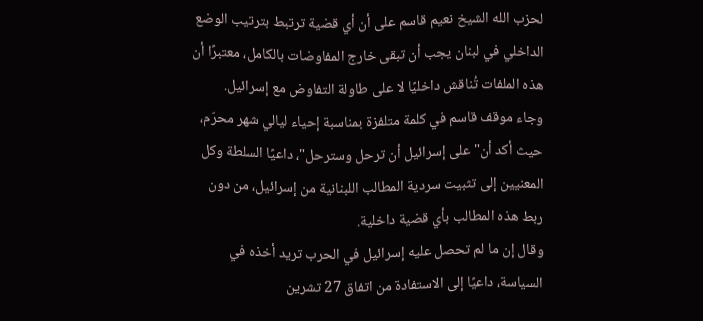لحزب الله الشيخ نعيم قاسم على أن أي قضية ترتبط بترتيب الوضع الداخلي في لبنان يجب أن تبقى خارج المفاوضات بالكامل، معتبرًا أن هذه الملفات تُناقش داخليًا لا على طاولة التفاوض مع إسرائيل.
وجاء موقف قاسم في كلمة متلفزة بمناسبة إحياء ليالي شهر محرّم، حيث أكد أن" على إسرائيل أن ترحل وسترحل"، داعيًا السلطة وكل المعنيين إلى تثبيت سردية المطالب اللبنانية من إسرائيل، من دون ربط هذه المطالب بأي قضية داخلية.
وقال إن ما لم تحصل عليه إسرائيل في الحرب تريد أخذه في السياسة، داعيًا إلى الاستفادة من اتفاق 27 تشرين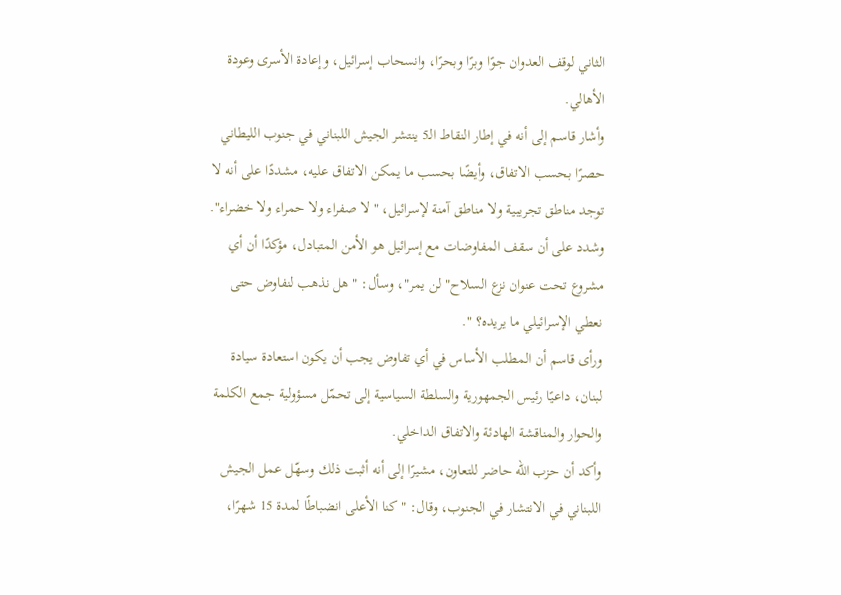الثاني لوقف العدوان جوًا وبرًا وبحرًا، وانسحاب إسرائيل، وإعادة الأسرى وعودة الأهالي.
وأشار قاسم إلى أنه في إطار النقاط الـ5 ينتشر الجيش اللبناني في جنوب الليطاني حصرًا بحسب الاتفاق، وأيضًا بحسب ما يمكن الاتفاق عليه، مشددًا على أنه لا توجد مناطق تجريبية ولا مناطق آمنة لإسرائيل، " لا صفراء ولا حمراء ولا خضراء".
وشدد على أن سقف المفاوضات مع إسرائيل هو الأمن المتبادل، مؤكدًا أن أي مشروع تحت عنوان نزع السلاح" لن يمر"، وسأل: " هل نذهب لنفاوض حتى نعطي الإسرائيلي ما يريده؟ ".
ورأى قاسم أن المطلب الأساس في أي تفاوض يجب أن يكون استعادة سيادة لبنان، داعيًا رئيس الجمهورية والسلطة السياسية إلى تحمّل مسؤولية جمع الكلمة والحوار والمناقشة الهادئة والاتفاق الداخلي.
وأكد أن حزب الله حاضر للتعاون، مشيرًا إلى أنه أثبت ذلك وسهّل عمل الجيش اللبناني في الانتشار في الجنوب، وقال: " كنا الأعلى انضباطًا لمدة 15 شهرًا،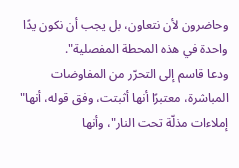وحاضرون لأن نتعاون، بل يجب أن نكون يدًا واحدة في هذه المحطة المفصلية".
ودعا قاسم إلى التحرّر من المفاوضات المباشرة، معتبرًا أنها أثبتت، وفق قوله، أنها" إملاءات مذلّة تحت النار"، وأنها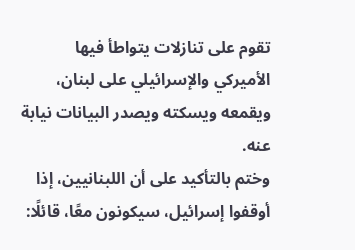تقوم على تنازلات يتواطأ فيها الأميركي والإسرائيلي على لبنان، ويقمعه ويسكته ويصدر البيانات نيابة عنه.
وختم بالتأكيد على أن اللبنانيين، إذا أوقفوا إسرائيل، سيكونون معًا، قائلًا: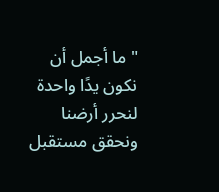" ما أجمل أن نكون يدًا واحدة لنحرر أرضنا ونحقق مستقبل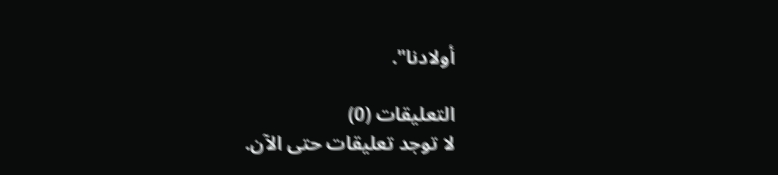أولادنا".

التعليقات (0)
لا توجد تعليقات حتى الآن.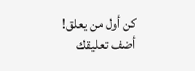كن أول من يعلق!
أضف تعليقك